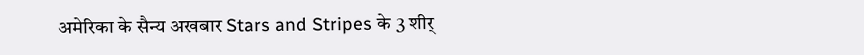अमेरिका के सैन्य अखबार Stars and Stripes के 3 शीर्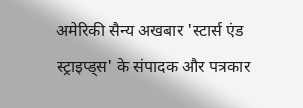अमेरिकी सैन्य अखबार 'स्टार्स एंड स्ट्राइप्ड्स' के संपादक और पत्रकार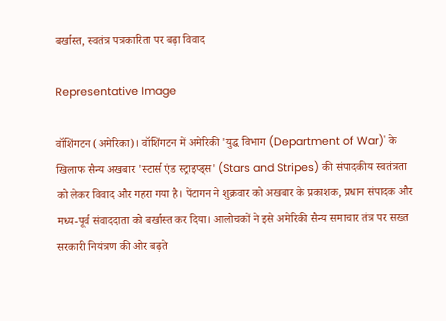बर्खास्त, स्वतंत्र पत्रकारिता पर बढ़ा विवाद

Representative Image

वॉशिंगटन (अमेरिका)। वॉशिंगटन में अमेरिकी 'युद्ध विभाग (Department of War)' के खिलाफ सैन्य अखबार 'स्टार्स एंड स्ट्राइप्ड्स' (Stars and Stripes) की संपादकीय स्वतंत्रता को लेकर विवाद और गहरा गया है। पेंटागन ने शुक्रवार को अखबार के प्रकाशक, प्रधान संपादक और मध्य-पूर्व संवाददाता को बर्खास्त कर दिया। आलोचकों ने इसे अमेरिकी सैन्य समाचार तंत्र पर सख्त सरकारी नियंत्रण की ओर बढ़ते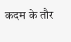कदम के तौर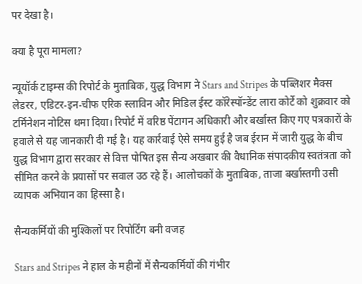पर देखा है।

क्या है पूरा मामला?

न्यूयॉर्क टाइम्स की रिपोर्ट के मुताबिक, युद्ध विभाग ने Stars and Stripes के पब्लिशर मैक्स लेडरर, एडिटर-इन-चीफ एरिक स्लाविन और मिडिल ईस्ट कॉरेस्पॉन्डेंट लारा कोर्टे को शुक्रवार को टर्मिनेशन नोटिस थमा दिया। रिपोर्ट में वरिष्ठ पेंटागन अधिकारी और बर्खास्त किए गए पत्रकारों के हवाले से यह जानकारी दी गई है। यह कार्रवाई ऐसे समय हुई है जब ईरान में जारी युद्ध के बीच युद्ध विभाग द्वारा सरकार से वित्त पोषित इस सैन्य अखबार की वैधानिक संपादकीय स्वतंत्रता को सीमित करने के प्रयासों पर सवाल उठ रहे हैं। आलोचकों के मुताबिक, ताजा बर्खास्तगी उसी व्यापक अभियान का हिस्सा है।

सैन्यकर्मियों की मुश्किलों पर रिपोर्टिंग बनी वजह

Stars and Stripes ने हाल के महीनों में सैन्यकर्मियों की गंभीर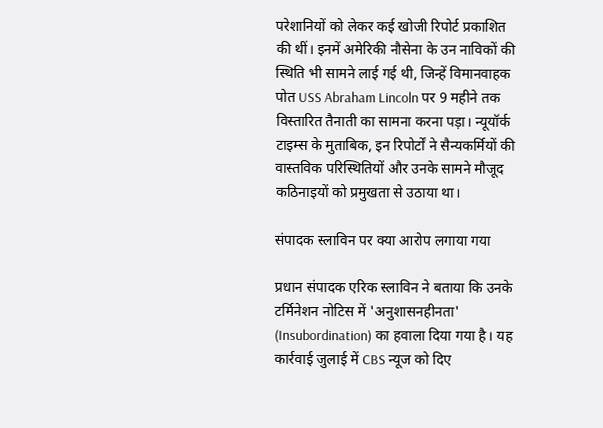परेशानियों को लेकर कई खोजी रिपोर्ट प्रकाशित की थीं। इनमें अमेरिकी नौसेना के उन नाविकों की स्थिति भी सामने लाई गई थी, जिन्हें विमानवाहक पोत USS Abraham Lincoln पर 9 महीने तक विस्तारित तैनाती का सामना करना पड़ा। न्यूयॉर्क टाइम्स के मुताबिक, इन रिपोर्टों ने सैन्यकर्मियों की वास्तविक परिस्थितियों और उनके सामने मौजूद कठिनाइयों को प्रमुखता से उठाया था।

संपादक स्लाविन पर क्या आरोप लगाया गया

प्रधान संपादक एरिक स्लाविन ने बताया कि उनके टर्मिनेशन नोटिस में 'अनुशासनहीनता' (Insubordination) का हवाला दिया गया है। यह कार्रवाई जुलाई में CBS न्यूज को दिए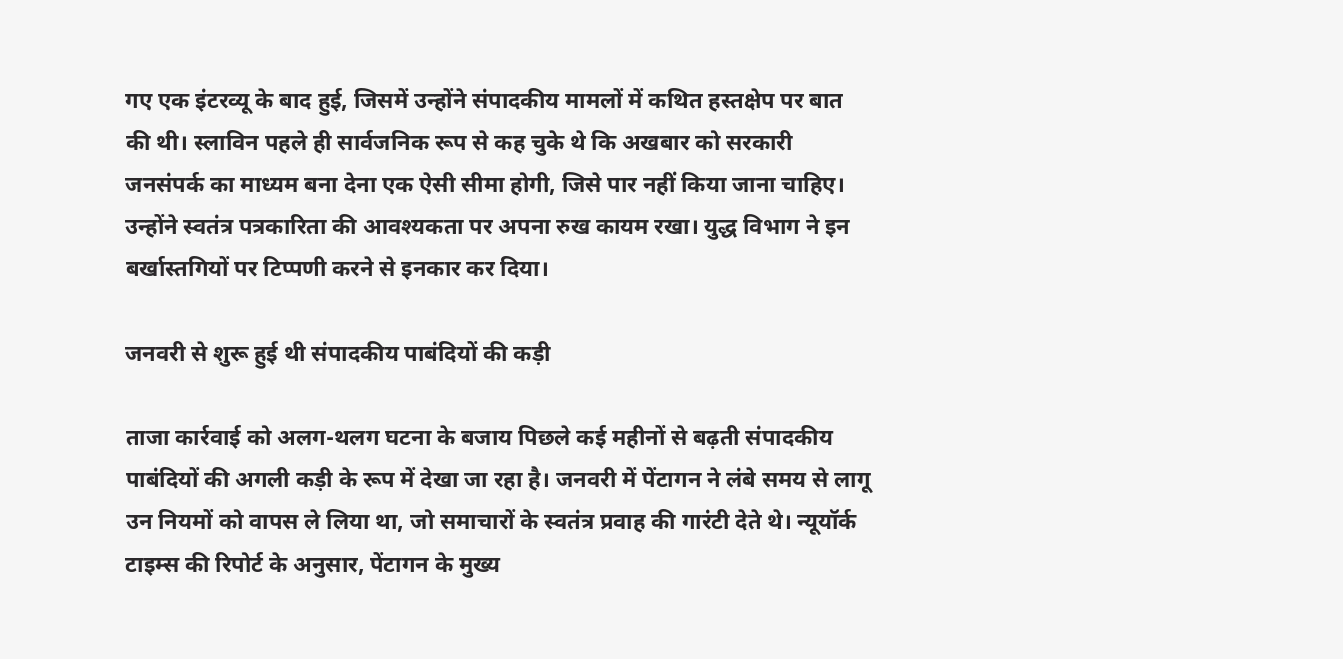गए एक इंटरव्यू के बाद हुई, जिसमें उन्होंने संपादकीय मामलों में कथित हस्तक्षेप पर बात की थी। स्लाविन पहले ही सार्वजनिक रूप से कह चुके थे कि अखबार को सरकारी जनसंपर्क का माध्यम बना देना एक ऐसी सीमा होगी, जिसे पार नहीं किया जाना चाहिए। उन्होंने स्वतंत्र पत्रकारिता की आवश्यकता पर अपना रुख कायम रखा। युद्ध विभाग ने इन बर्खास्तगियों पर टिप्पणी करने से इनकार कर दिया।

जनवरी से शुरू हुई थी संपादकीय पाबंदियों की कड़ी

ताजा कार्रवाई को अलग-थलग घटना के बजाय पिछले कई महीनों से बढ़ती संपादकीय पाबंदियों की अगली कड़ी के रूप में देखा जा रहा है। जनवरी में पेंटागन ने लंबे समय से लागू उन नियमों को वापस ले लिया था, जो समाचारों के स्वतंत्र प्रवाह की गारंटी देते थे। न्यूयॉर्क टाइम्स की रिपोर्ट के अनुसार, पेंटागन के मुख्य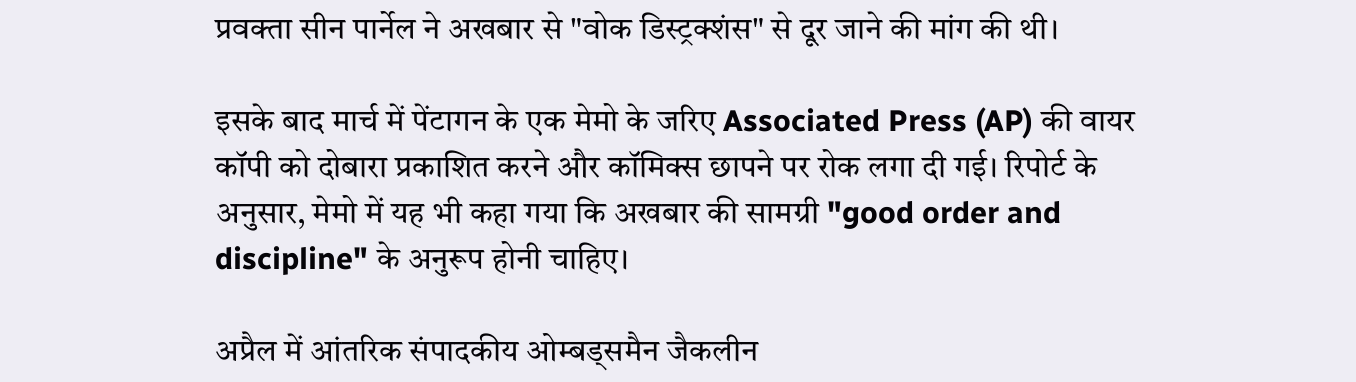प्रवक्ता सीन पार्नेल ने अखबार से "वोक डिस्ट्रक्शंस" से दूर जाने की मांग की थी।

इसके बाद मार्च में पेंटागन के एक मेमो के जरिए Associated Press (AP) की वायर कॉपी को दोबारा प्रकाशित करने और कॉमिक्स छापने पर रोक लगा दी गई। रिपोर्ट के अनुसार, मेमो में यह भी कहा गया कि अखबार की सामग्री "good order and discipline" के अनुरूप होनी चाहिए।

अप्रैल में आंतरिक संपादकीय ओम्बड्समैन जैकलीन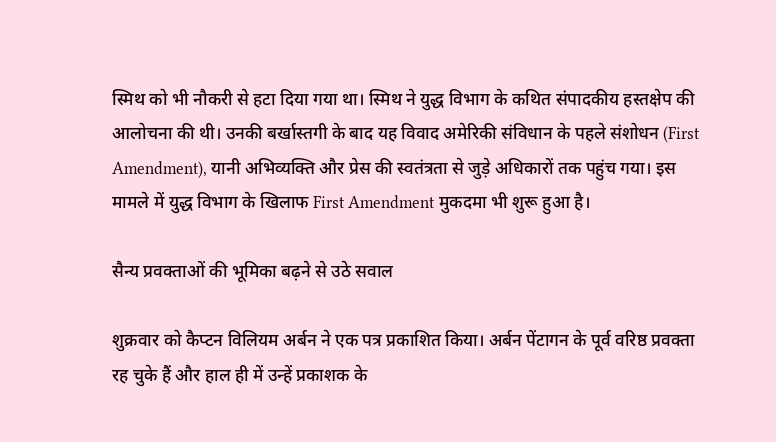स्मिथ को भी नौकरी से हटा दिया गया था। स्मिथ ने युद्ध विभाग के कथित संपादकीय हस्तक्षेप की आलोचना की थी। उनकी बर्खास्तगी के बाद यह विवाद अमेरिकी संविधान के पहले संशोधन (First Amendment), यानी अभिव्यक्ति और प्रेस की स्वतंत्रता से जुड़े अधिकारों तक पहुंच गया। इस मामले में युद्ध विभाग के खिलाफ First Amendment मुकदमा भी शुरू हुआ है।

सैन्य प्रवक्ताओं की भूमिका बढ़ने से उठे सवाल

शुक्रवार को कैप्टन विलियम अर्बन ने एक पत्र प्रकाशित किया। अर्बन पेंटागन के पूर्व वरिष्ठ प्रवक्ता रह चुके हैं और हाल ही में उन्हें प्रकाशक के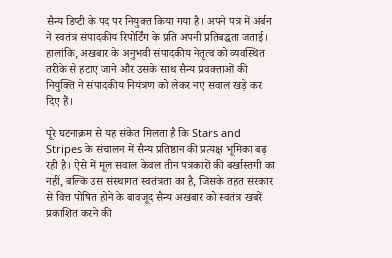सैन्य डिप्टी के पद पर नियुक्त किया गया है। अपने पत्र में अर्बन ने स्वतंत्र संपादकीय रिपोर्टिंग के प्रति अपनी प्रतिबद्धता जताई। हालांकि, अखबार के अनुभवी संपादकीय नेतृत्व को व्यवस्थित तरीके से हटाए जाने और उसके साथ सैन्य प्रवक्ताओं की नियुक्ति ने संपादकीय नियंत्रण को लेकर नए सवाल खड़े कर दिए हैं।

पूरे घटनाक्रम से यह संकेत मिलता है कि Stars and Stripes के संचालन में सैन्य प्रतिष्ठान की प्रत्यक्ष भूमिका बढ़ रही है। ऐसे में मूल सवाल केवल तीन पत्रकारों की बर्खास्तगी का नहीं, बल्कि उस संस्थागत स्वतंत्रता का है, जिसके तहत सरकार से वित्त पोषित होने के बावजूद सैन्य अखबार को स्वतंत्र खबरें प्रकाशित करने की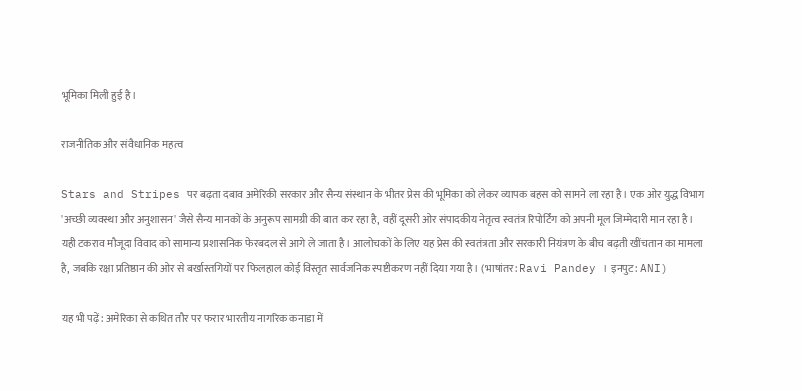भूमिका मिली हुई है।

राजनीतिक और संवैधानिक महत्व

Stars and Stripes पर बढ़ता दबाव अमेरिकी सरकार और सैन्य संस्थान के भीतर प्रेस की भूमिका को लेकर व्यापक बहस को सामने ला रहा है। एक ओर युद्ध विभाग 'अच्छी व्यवस्था और अनुशासन' जैसे सैन्य मानकों के अनुरूप सामग्री की बात कर रहा है, वहीं दूसरी ओर संपादकीय नेतृत्व स्वतंत्र रिपोर्टिंग को अपनी मूल जिम्मेदारी मान रहा है। यही टकराव मौजूदा विवाद को सामान्य प्रशासनिक फेरबदल से आगे ले जाता है। आलोचकों के लिए यह प्रेस की स्वतंत्रता और सरकारी नियंत्रण के बीच बढ़ती खींचतान का मामला है, जबकि रक्षा प्रतिष्ठान की ओर से बर्खास्तगियों पर फिलहाल कोई विस्तृत सार्वजनिक स्पष्टीकरण नहीं दिया गया है। (भाषांतर: Ravi Pandey । इनपुट: ANI)

यह भी पढ़ें: अमेरिका से कथित तौर पर फरार भारतीय नागरिक कनाडा में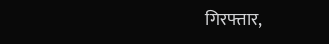गिरफ्तार,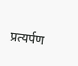प्रत्यर्पण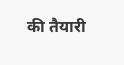की तैयारी